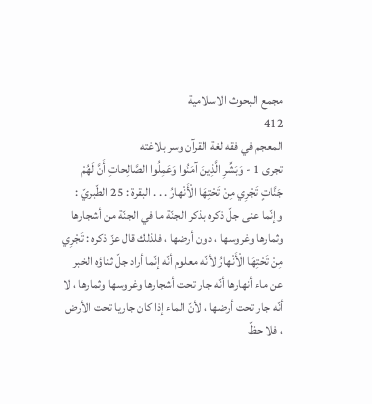مجمع البحوث الاسلامية
412
المعجم في فقه لغة القرآن وسر بلاغته
تجرى 1 - وَبَشِّرِ الَّذِينَ آمَنُوا وَعَمِلُوا الصَّالِحاتِ أَنَّ لَهُمْ جَنَّاتٍ تَجْرِي مِنْ تَحْتِهَا الْأَنْهارُ . . . البقرة : 25 الطّبريّ : وإنّما عنى جلّ ذكره بذكر الجنّة ما في الجنّة من أشجارها وثمارها وغروسها ، دون أرضها ، فلذلك قال عزّ ذكره : تَجْرِي مِنْ تَحْتِهَا الْأَنْهارُ لأنّه معلوم أنّه إنّما أراد جلّ ثناؤه الخبر عن ماء أنهارها أنّه جار تحت أشجارها وغروسها وثمارها ، لا أنّه جار تحت أرضها ، لأنّ الماء إذا كان جاريا تحت الأرض ، فلا حظّ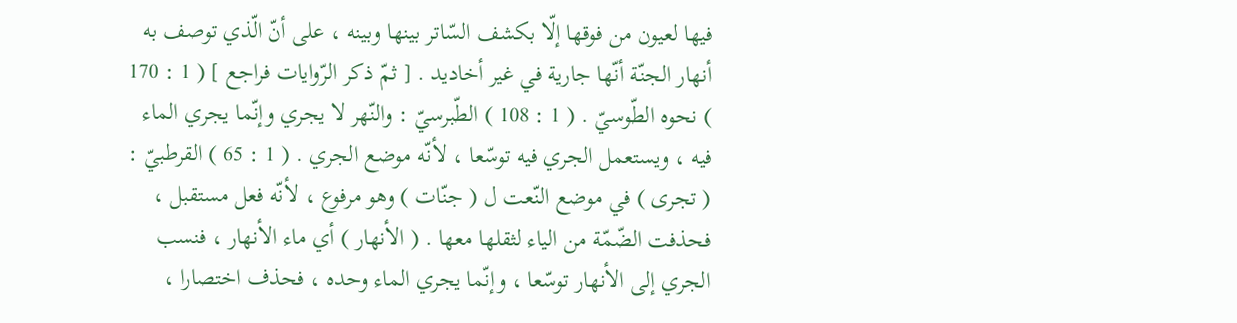فيها لعيون من فوقها إلّا بكشف السّاتر بينها وبينه ، على أنّ الّذي توصف به أنهار الجنّة أنّها جارية في غير أخاديد . [ ثمّ ذكر الرّوايات فراجع ] ( 1 : 170 ) نحوه الطّوسيّ . ( 1 : 108 ) الطّبرسيّ : والنّهر لا يجري وإنّما يجري الماء فيه ، ويستعمل الجري فيه توسّعا ، لأنّه موضع الجري . ( 1 : 65 ) القرطبيّ : ( تجرى ) في موضع النّعت ل ( جنّات ) وهو مرفوع ، لأنّه فعل مستقبل ، فحذفت الضّمّة من الياء لثقلها معها . ( الأنهار ) أي ماء الأنهار ، فنسب الجري إلى الأنهار توسّعا ، وإنّما يجري الماء وحده ، فحذف اختصارا ،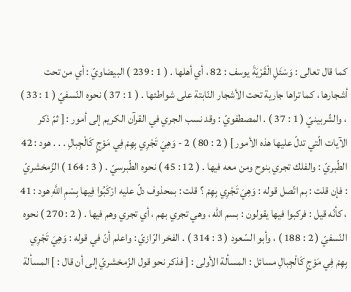كما قال تعالى : وَسْئَلِ الْقَرْيَةَ يوسف : 82 ، أي أهلها . ( 1 : 239 ) البيضاويّ : أي من تحت أشجارها ، كما تراها جارية تحت الأشجار النّابتة على شواطئها . ( 1 : 37 ) نحوه النّسفيّ ( 1 : 33 ) ، والشّربينيّ ( 1 : 37 ) . المصطفويّ : وقد نسب الجري في القرآن الكريم إلى أمور : [ ثمّ ذكر الآيات الّتي تدلّ عليها هذه الأمور ] ( 2 : 80 ) 2 - وَهِيَ تَجْرِي بِهِمْ فِي مَوْجٍ كَالْجِبالِ . . . هود : 42 الطّبريّ : والفلك تجري بنوح ومن معه فيها . ( 12 : 45 ) نحوه الطّبرسيّ . ( 3 : 164 ) الزّمخشريّ : فإن قلت : بم اتّصل قوله : وَهِيَ تَجْرِي بِهِمْ ؟ قلت : بمحذوف دلّ عليه ارْكَبُوا فِيها بِسْمِ اللَّهِ هود : 41 ، كأنّه قيل : فركبوا فيها يقولون : بسم اللّه ، وهي تجري بهم ، أي تجري وهم فيها . ( 2 : 270 ) نحوه النّسفيّ ( 2 : 188 ) ، وأبو السّعود ( 3 : 314 ) . الفخر الرّازيّ : واعلم أنّ في قوله : وَهِيَ تَجْرِي بِهِمْ فِي مَوْجٍ كَالْجِبالِ مسائل : المسألة الأولى : [ فذكر نحو قول الزّمخشريّ إلى أن قال : ] المسألة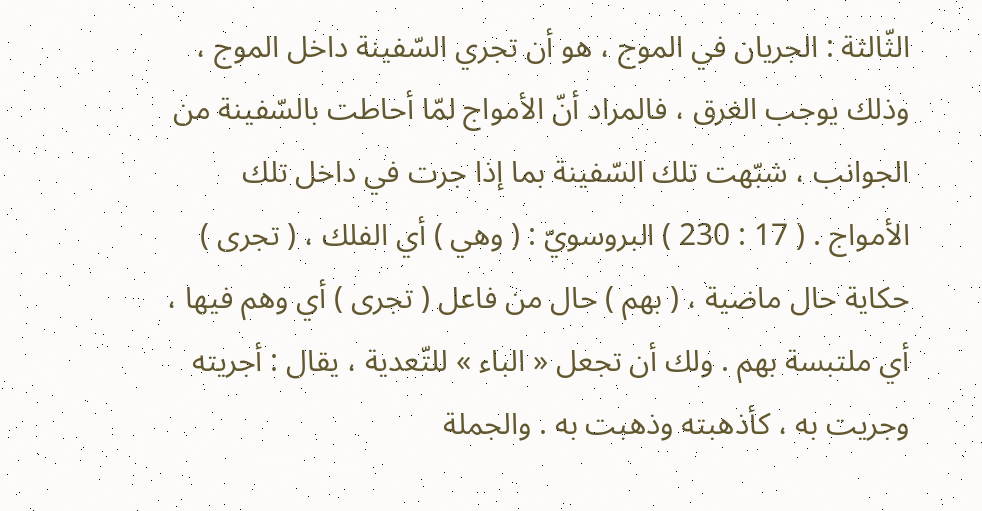الثّالثة : الجريان في الموج ، هو أن تجري السّفينة داخل الموج ، وذلك يوجب الغرق ، فالمراد أنّ الأمواج لمّا أحاطت بالسّفينة من الجوانب ، شبّهت تلك السّفينة بما إذا جرت في داخل تلك الأمواج . ( 17 : 230 ) البروسويّ : ( وهي ) أي الفلك ، ( تجرى ) حكاية حال ماضية ، ( بهم ) حال من فاعل ( تجرى ) أي وهم فيها ، أي ملتبسة بهم . ولك أن تجعل « الباء » للتّعدية ، يقال : أجريته وجريت به ، كأذهبته وذهبت به . والجملة